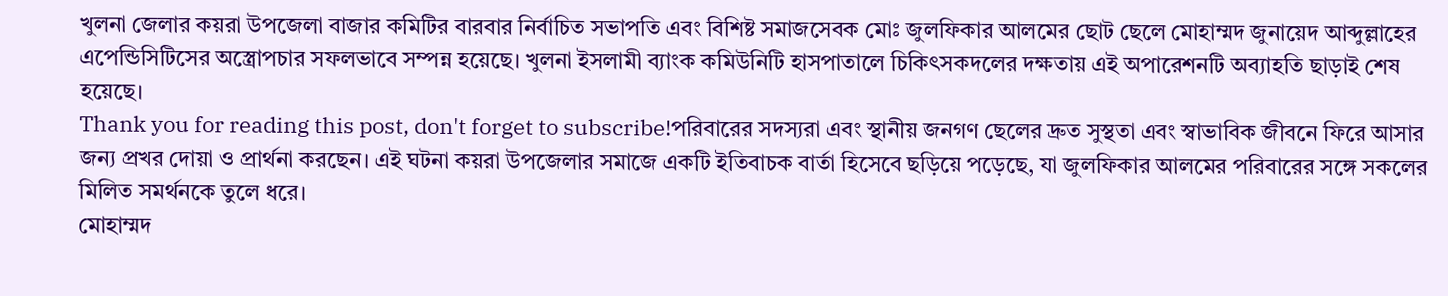খুলনা জেলার কয়রা উপজেলা বাজার কমিটির বারবার নির্বাচিত সভাপতি এবং বিশিষ্ট সমাজসেবক মোঃ জুলফিকার আলমের ছোট ছেলে মোহাম্মদ জুনায়েদ আব্দুল্লাহের এপেন্ডিসিটিসের অস্ত্রোপচার সফলভাবে সম্পন্ন হয়েছে। খুলনা ইসলামী ব্যাংক কমিউনিটি হাসপাতালে চিকিৎসকদলের দক্ষতায় এই অপারেশনটি অব্যাহতি ছাড়াই শেষ হয়েছে।
Thank you for reading this post, don't forget to subscribe!পরিবারের সদস্যরা এবং স্থানীয় জনগণ ছেলের দ্রুত সুস্থতা এবং স্বাভাবিক জীবনে ফিরে আসার জন্য প্রখর দোয়া ও প্রার্থনা করছেন। এই ঘটনা কয়রা উপজেলার সমাজে একটি ইতিবাচক বার্তা হিসেবে ছড়িয়ে পড়েছে, যা জুলফিকার আলমের পরিবারের সঙ্গে সকলের মিলিত সমর্থনকে তুলে ধরে।
মোহাম্মদ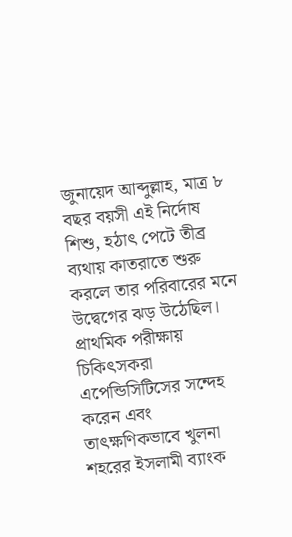জুনায়েদ আব্দুল্লাহ, মাত্র ৮ বছর বয়সী এই নির্দোষ শিশু, হঠাৎ পেটে তীব্র ব্যথায় কাতরাতে শুরু করলে তার পরিবারের মনে উদ্বেগের ঝড় উঠেছিল। প্রাথমিক পরীক্ষায় চিকিৎসকরা এপেন্ডিসিটিসের সন্দেহ করেন এবং তাৎক্ষণিকভাবে খুলনা শহরের ইসলামী ব্যাংক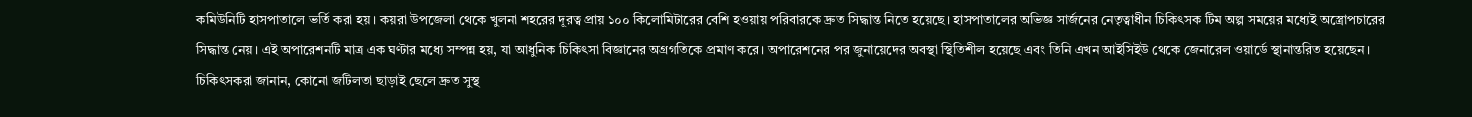কমিউনিটি হাসপাতালে ভর্তি করা হয়। কয়রা উপজেলা থেকে খুলনা শহরের দূরত্ব প্রায় ১০০ কিলোমিটারের বেশি হওয়ায় পরিবারকে দ্রুত সিদ্ধান্ত নিতে হয়েছে। হাসপাতালের অভিজ্ঞ সার্জনের নেতৃত্বাধীন চিকিৎসক টিম অল্প সময়ের মধ্যেই অস্ত্রোপচারের সিদ্ধান্ত নেয়। এই অপারেশনটি মাত্র এক ঘণ্টার মধ্যে সম্পন্ন হয়, যা আধুনিক চিকিৎসা বিজ্ঞানের অগ্রগতিকে প্রমাণ করে। অপারেশনের পর জুনায়েদের অবস্থা স্থিতিশীল হয়েছে এবং তিনি এখন আইসিইউ থেকে জেনারেল ওয়ার্ডে স্থানান্তরিত হয়েছেন। চিকিৎসকরা জানান, কোনো জটিলতা ছাড়াই ছেলে দ্রুত সুস্থ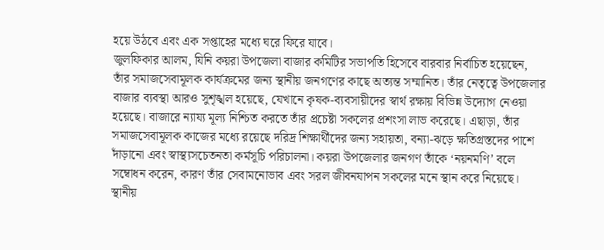হয়ে উঠবে এবং এক সপ্তাহের মধ্যে ঘরে ফিরে যাবে।
জুলফিকার আলম, যিনি কয়রা উপজেলা বাজার কমিটির সভাপতি হিসেবে বারবার নির্বাচিত হয়েছেন, তাঁর সমাজসেবামূলক কার্যক্রমের জন্য স্থানীয় জনগণের কাছে অত্যন্ত সম্মানিত। তাঁর নেতৃত্বে উপজেলার বাজার ব্যবস্থা আরও সুশৃঙ্খল হয়েছে, যেখানে কৃষক-ব্যবসায়ীদের স্বার্থ রক্ষায় বিভিন্ন উদ্যোগ নেওয়া হয়েছে। বাজারে ন্যায্য মূল্য নিশ্চিত করতে তাঁর প্রচেষ্টা সকলের প্রশংসা লাভ করেছে। এছাড়া, তাঁর সমাজসেবামূলক কাজের মধ্যে রয়েছে দরিদ্র শিক্ষার্থীদের জন্য সহায়তা, বন্যা-ঝড়ে ক্ষতিগ্রস্তদের পাশে দাঁড়ানো এবং স্বাস্থ্যসচেতনতা কর্মসূচি পরিচালনা। কয়রা উপজেলার জনগণ তাঁকে ‘নয়নমণি’ বলে সম্বোধন করেন, কারণ তাঁর সেবামনোভাব এবং সরল জীবনযাপন সকলের মনে স্থান করে নিয়েছে। স্থানীয়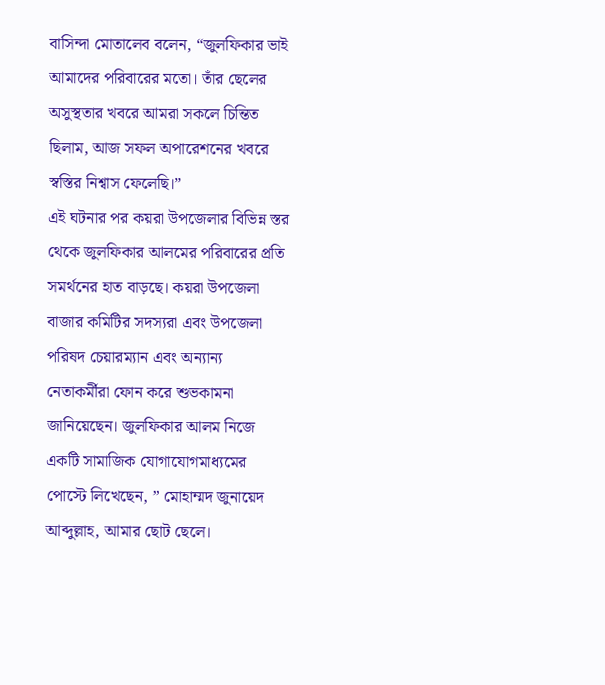বাসিন্দা মোতালেব বলেন, “জুলফিকার ভাই আমাদের পরিবারের মতো। তাঁর ছেলের অসুস্থতার খবরে আমরা সকলে চিন্তিত ছিলাম, আজ সফল অপারেশনের খবরে স্বস্তির নিশ্বাস ফেলেছি।”
এই ঘটনার পর কয়রা উপজেলার বিভিন্ন স্তর থেকে জুলফিকার আলমের পরিবারের প্রতি সমর্থনের হাত বাড়ছে। কয়রা উপজেলা বাজার কমিটির সদস্যরা এবং উপজেলা পরিষদ চেয়ারম্যান এবং অন্যান্য নেতাকর্মীরা ফোন করে শুভকামনা জানিয়েছেন। জুলফিকার আলম নিজে একটি সামাজিক যোগাযোগমাধ্যমের পোস্টে লিখেছেন, ” মোহাম্মদ জুনায়েদ আব্দুল্লাহ, আমার ছোট ছেলে।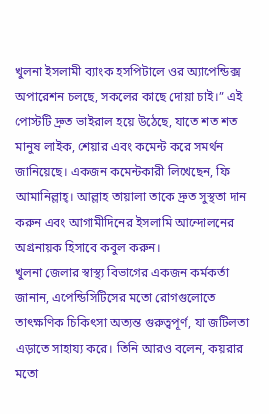খুলনা ইসলামী ব্যাংক হসপিটালে ওর অ্যাপেন্ডিক্স অপারেশন চলছে, সকলের কাছে দোয়া চাই।” এই পোস্টটি দ্রুত ভাইরাল হয়ে উঠেছে, যাতে শত শত মানুষ লাইক, শেয়ার এবং কমেন্ট করে সমর্থন জানিয়েছে। একজন কমেন্টকারী লিখেছেন, ফি আমানিল্লাহ্। আল্লাহ তায়ালা তাকে দ্রুত সুস্থতা দান করুন এবং আগামীদিনের ইসলামি আন্দোলনের অগ্রনায়ক হিসাবে কবুল করুন।
খুলনা জেলার স্বাস্থ্য বিভাগের একজন কর্মকর্তা জানান, এপেন্ডিসিটিসের মতো রোগগুলোতে তাৎক্ষণিক চিকিৎসা অত্যন্ত গুরুত্বপূর্ণ, যা জটিলতা এড়াতে সাহায্য করে। তিনি আরও বলেন, কয়রার মতো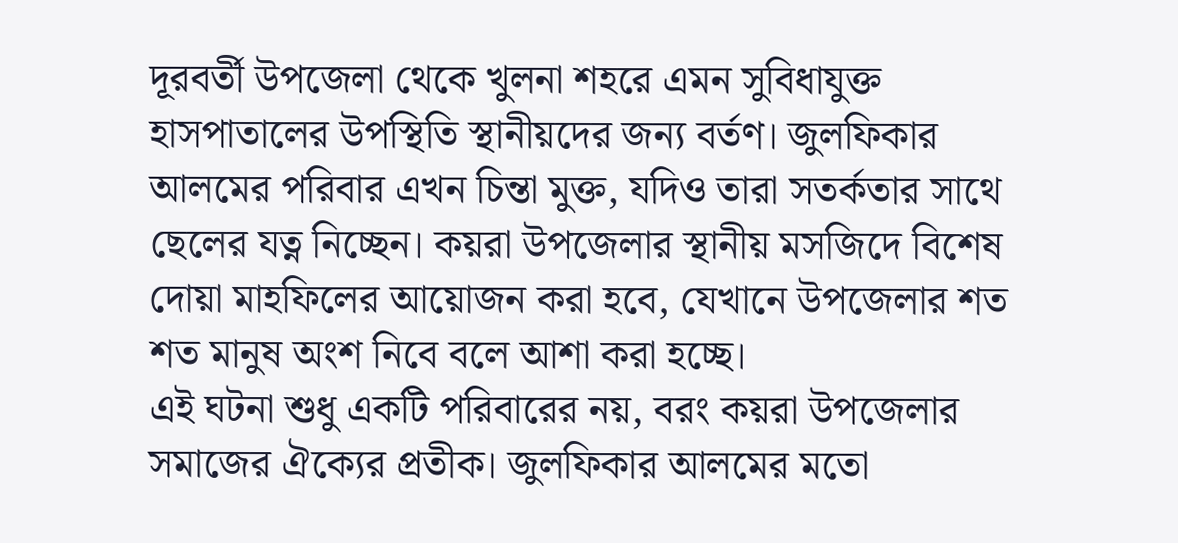দূরবর্তী উপজেলা থেকে খুলনা শহরে এমন সুবিধাযুক্ত হাসপাতালের উপস্থিতি স্থানীয়দের জন্য বর্তণ। জুলফিকার আলমের পরিবার এখন চিন্তা মুক্ত, যদিও তারা সতর্কতার সাথে ছেলের যত্ন নিচ্ছেন। কয়রা উপজেলার স্থানীয় মসজিদে বিশেষ দোয়া মাহফিলের আয়োজন করা হবে, যেখানে উপজেলার শত শত মানুষ অংশ নিবে বলে আশা করা হচ্ছে।
এই ঘটনা শুধু একটি পরিবারের নয়, বরং কয়রা উপজেলার সমাজের ঐক্যের প্রতীক। জুলফিকার আলমের মতো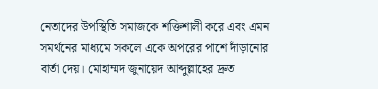নেতাদের উপস্থিতি সমাজকে শক্তিশালী করে এবং এমন সমর্থনের মাধ্যমে সকলে একে অপরের পাশে দাঁড়ানোর বার্তা দেয়। মোহাম্মদ জুনায়েদ আব্দুল্লাহের দ্রুত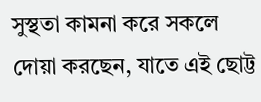সুস্থতা কামনা করে সকলে দোয়া করছেন, যাতে এই ছোট্ট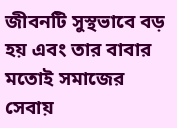জীবনটি সুস্থভাবে বড় হয় এবং তার বাবার মতোই সমাজের সেবায়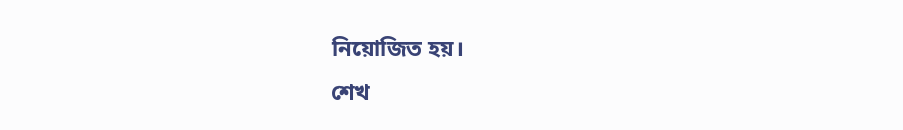নিয়োজিত হয়।
শেখ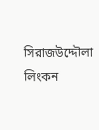সিরাজউদ্দৌলা লিংকন